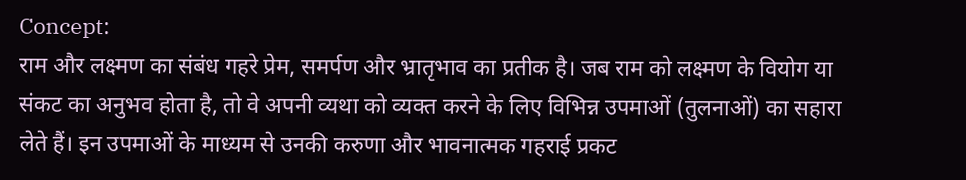Concept:
राम और लक्ष्मण का संबंध गहरे प्रेम, समर्पण और भ्रातृभाव का प्रतीक है। जब राम को लक्ष्मण के वियोग या संकट का अनुभव होता है, तो वे अपनी व्यथा को व्यक्त करने के लिए विभिन्न उपमाओं (तुलनाओं) का सहारा लेते हैं। इन उपमाओं के माध्यम से उनकी करुणा और भावनात्मक गहराई प्रकट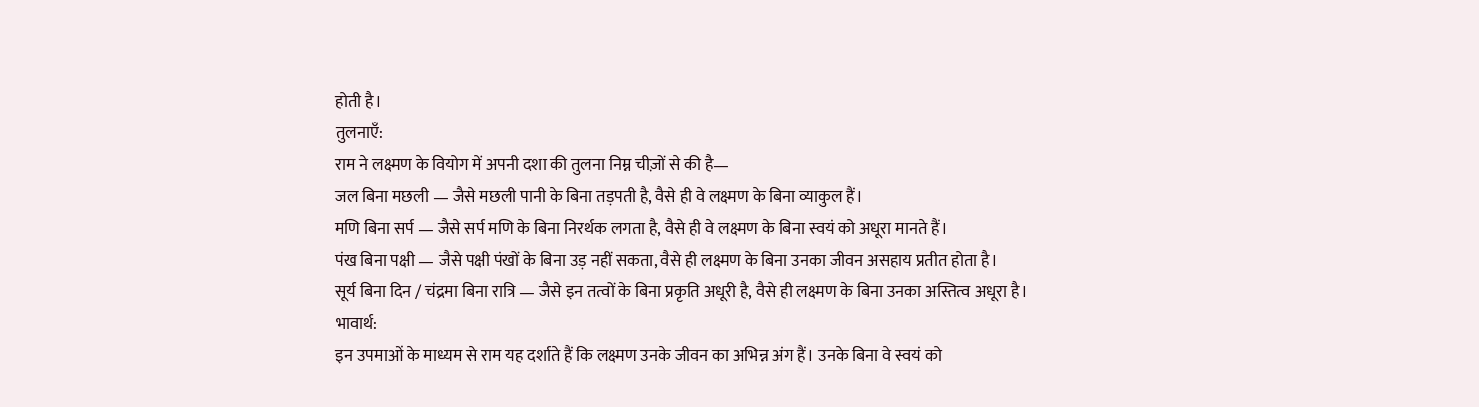होती है।
तुलनाएँ:
राम ने लक्ष्मण के वियोग में अपनी दशा की तुलना निम्न चीज़ों से की है—
जल बिना मछली — जैसे मछली पानी के बिना तड़पती है, वैसे ही वे लक्ष्मण के बिना व्याकुल हैं।
मणि बिना सर्प — जैसे सर्प मणि के बिना निरर्थक लगता है, वैसे ही वे लक्ष्मण के बिना स्वयं को अधूरा मानते हैं।
पंख बिना पक्षी — जैसे पक्षी पंखों के बिना उड़ नहीं सकता, वैसे ही लक्ष्मण के बिना उनका जीवन असहाय प्रतीत होता है।
सूर्य बिना दिन / चंद्रमा बिना रात्रि — जैसे इन तत्वों के बिना प्रकृति अधूरी है, वैसे ही लक्ष्मण के बिना उनका अस्तित्व अधूरा है।
भावार्थ:
इन उपमाओं के माध्यम से राम यह दर्शाते हैं कि लक्ष्मण उनके जीवन का अभिन्न अंग हैं। उनके बिना वे स्वयं को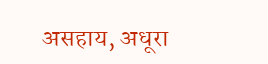असहाय, अधूरा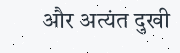और अत्यंत दुखी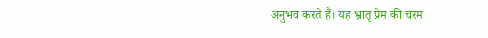अनुभव करते हैं। यह भ्रातृ प्रेम की चरम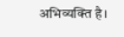अभिव्यक्ति है।